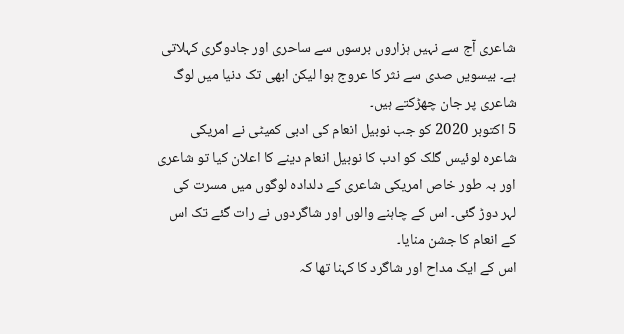شاعری آج سے نہیں ہزاروں برسوں سے ساحری اور جادوگری کہلاتی ہے۔ بیسویں صدی سے نثر کا عروج ہوا لیکن ابھی تک دنیا میں لوگ شاعری پر جان چھڑکتے ہیں۔
5 اکتوبر 2020 کو جب نوبیل انعام کی ادبی کمیٹی نے امریکی شاعرہ لوئیس گلک کو ادب کا نوبیل انعام دینے کا اعلان کیا تو شاعری اور بہ طور خاص امریکی شاعری کے دلدادہ لوگوں میں مسرت کی لہر دوڑ گئی۔ اس کے چاہنے والوں اور شاگردوں نے رات گئے تک اس کے انعام کا جشن منایا۔
اس کے ایک مداح اور شاگرد کا کہنا تھا کہ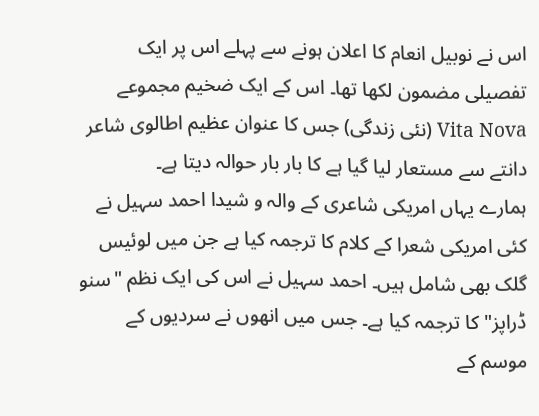اس نے نوبیل انعام کا اعلان ہونے سے پہلے اس پر ایک تفصیلی مضمون لکھا تھا۔ اس کے ایک ضخیم مجموعے Vita Nova (نئی زندگی) جس کا عنوان عظیم اطالوی شاعر دانتے سے مستعار لیا گیا ہے کا بار بار حوالہ دیتا ہے۔
ہمارے یہاں امریکی شاعری کے والہ و شیدا احمد سہیل نے کئی امریکی شعرا کے کلام کا ترجمہ کیا ہے جن میں لوئیس گلک بھی شامل ہیں۔ احمد سہیل نے اس کی ایک نظم "سنو ڈراپز" کا ترجمہ کیا ہے۔ جس میں انھوں نے سردیوں کے موسم کے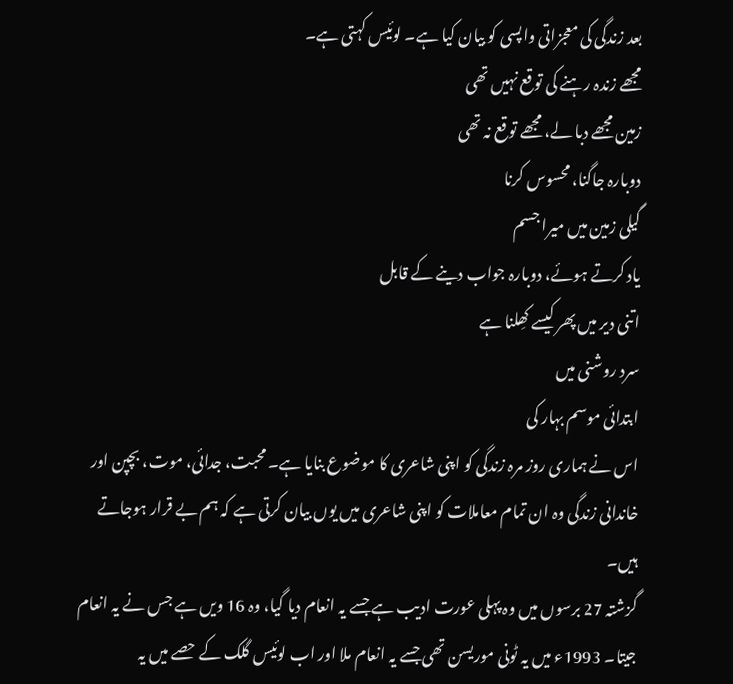بعد زندگی کی معجزاتی واپسی کو بیان کیا ہے۔ لوئیس کہتی ہے۔
مجھے زندہ رہنے کی توقع نہیں تھی
زمین مجھے دبا لے، مجھے توقع نہ تھی
دوبارہ جاگنا، محسوس کرنا
گیلی زمین میں میرا جسم
یاد کرتے ہوئے، دوبارہ جواب دینے کے قابل
اتنی دیر میں پھر کیسے کھِلنا ہے
سرد روشنی میں
ابتدائی موسم بہار کی
اس نے ہماری روز مرہ زندگی کو اپنی شاعری کا موضوع بنایا ہے۔ محبت، جدائی، موت، بچپن اور خاندانی زندگی وہ ان تمام معاملات کو اپنی شاعری میں یوں بیان کرتی ہے کہ ہم بے قرار ہوجاتے ہیں۔
گزشتہ 27 برسوں میں وہ پہلی عورت ادیب ہے جسے یہ انعام دیا گیا، وہ 16 ویں ہے جس نے یہ انعام جیتا۔ 1993ء میں یہ ٹونی موریسن تھی جسے یہ انعام ملا اور اب لوئیس گلک کے حصے میں یہ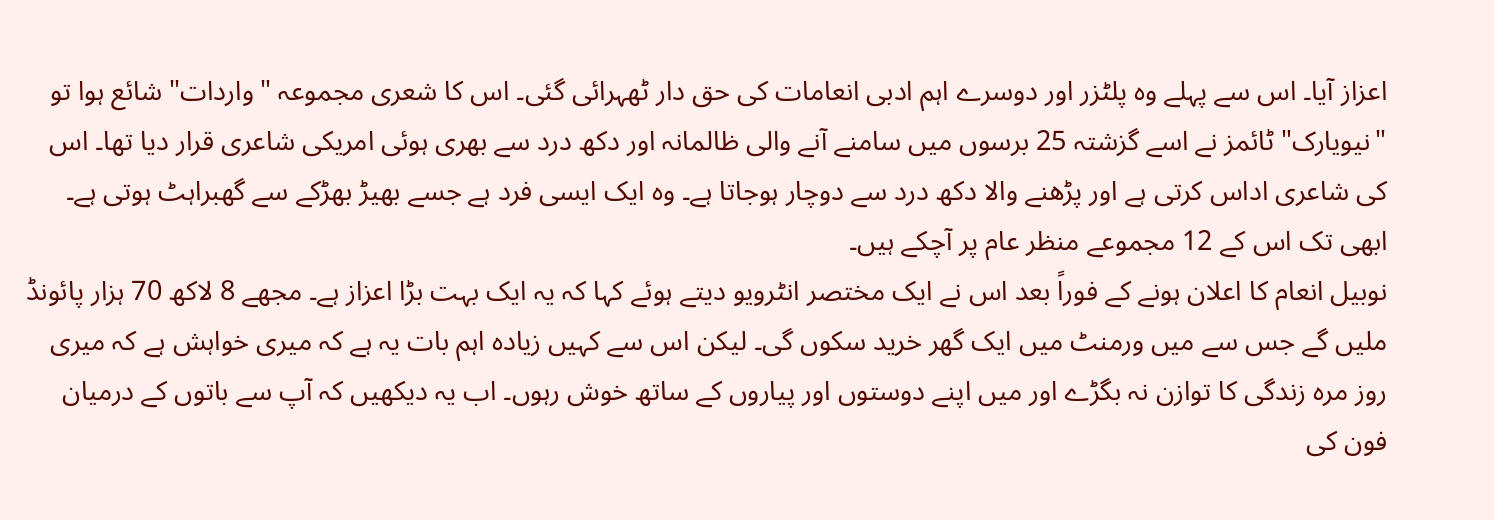اعزاز آیا۔ اس سے پہلے وہ پلٹزر اور دوسرے اہم ادبی انعامات کی حق دار ٹھہرائی گئی۔ اس کا شعری مجموعہ "واردات" شائع ہوا تو "نیویارک" ٹائمز نے اسے گزشتہ 25 برسوں میں سامنے آنے والی ظالمانہ اور دکھ درد سے بھری ہوئی امریکی شاعری قرار دیا تھا۔ اس کی شاعری اداس کرتی ہے اور پڑھنے والا دکھ درد سے دوچار ہوجاتا ہے۔ وہ ایک ایسی فرد ہے جسے بھیڑ بھڑکے سے گھبراہٹ ہوتی ہے۔ ابھی تک اس کے 12 مجموعے منظر عام پر آچکے ہیں۔
نوبیل انعام کا اعلان ہونے کے فوراً بعد اس نے ایک مختصر انٹرویو دیتے ہوئے کہا کہ یہ ایک بہت بڑا اعزاز ہے۔ مجھے 8 لاکھ 70 ہزار پائونڈ ملیں گے جس سے میں ورمنٹ میں ایک گھر خرید سکوں گی۔ لیکن اس سے کہیں زیادہ اہم بات یہ ہے کہ میری خواہش ہے کہ میری روز مرہ زندگی کا توازن نہ بگڑے اور میں اپنے دوستوں اور پیاروں کے ساتھ خوش رہوں۔ اب یہ دیکھیں کہ آپ سے باتوں کے درمیان فون کی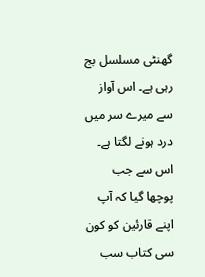گھنٹی مسلسل بج رہی ہے۔ اس آواز سے میرے سر میں درد ہونے لگتا ہے۔ اس سے جب پوچھا گیا کہ آپ اپنے قارئین کو کون سی کتاب سب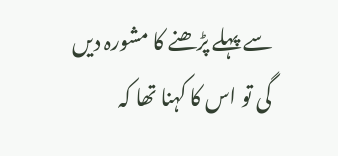سے پہلے پڑھنے کا مشورہ دیں گی تو اس کا کہنا تھا کہ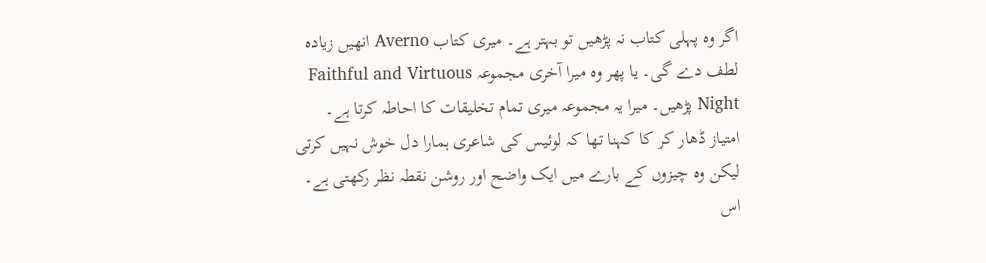اگر وہ پہلی کتاب نہ پڑھیں تو بہتر ہے۔ میری کتاب Averno انھیں زیادہ لطف دے گی۔ یا پھر وہ میرا آخری مجموعہ Faithful and Virtuous Night پڑھیں۔ میرا یہ مجموعہ میری تمام تخلیقات کا احاطہ کرتا ہے۔
امتیاز ڈھار کر کا کہنا تھا کہ لوئیس کی شاعری ہمارا دل خوش نہیں کرتی لیکن وہ چیزوں کے بارے میں ایک واضح اور روشن نقطہ نظر رکھتی ہے۔
اس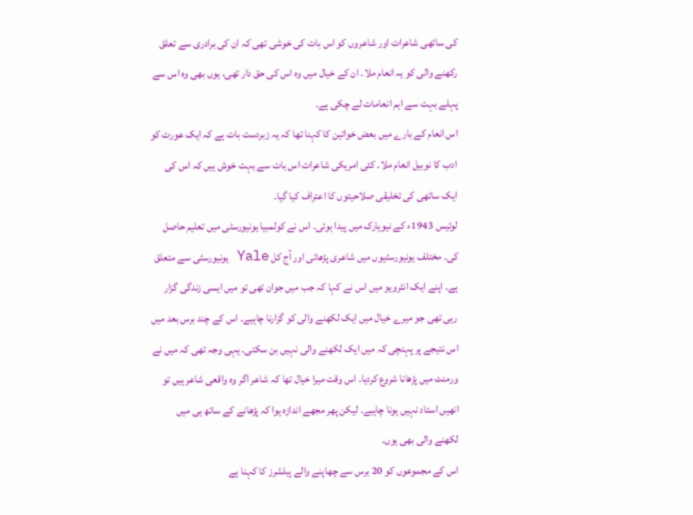کی ساتھی شاعرات اور شاعروں کو اس بات کی خوشی تھی کہ ان کی برادری سے تعلق رکھنے والی کو یہ انعام ملا۔ ان کے خیال میں وہ اس کی حق دار تھی، یوں بھی وہ اس سے پہلے بہت سے اہم انعامات لے چکی ہے۔
اس انعام کے بارے میں بعض خواتین کا کہنا تھا کہ یہ زبردست بات ہے کہ ایک عورت کو ادب کا نوبیل انعام ملا۔ کئی امریکی شاعرات اس بات سے بہت خوش ہیں کہ اس کی ایک ساتھی کی تخلیقی صلاحیتوں کا اعتراف کیا گیا۔
لوئیس 1943ء کے نیویارک میں پیدا ہوئی۔ اس نے کولمبیا یونیورسٹی میں تعلیم حاصل کی۔ مختلف یونیورسٹیوں میں شاعری پڑھائی اور آج کل Yale یونیورسٹی سے متعلق ہے۔ اپنے ایک انٹرویو میں اس نے کہا کہ جب میں جوان تھی تو میں ایسی زندگی گزار رہی تھی جو میرے خیال میں ایک لکھنے والی کو گزارنا چاہیے۔ اس کے چند برس بعد میں اس نتیجے پر پہنچی کہ میں ایک لکھنے والی نہیں بن سکتی۔ یہی وجہ تھی کہ میں نے ورمنٹ میں پڑھانا شروع کردیا۔ اس وقت میرا خیال تھا کہ شاعر اگر وہ واقعی شاعر ہیں تو انھیں استاد نہیں ہونا چاہیے۔ لیکن پھر مجھے اندازہ ہوا کہ پڑھانے کے ساتھ ہی میں لکھنے والی بھی ہوں۔
اس کے مجموعوں کو 20 برس سے چھاپنے والے پبلشرز کا کہنا ہے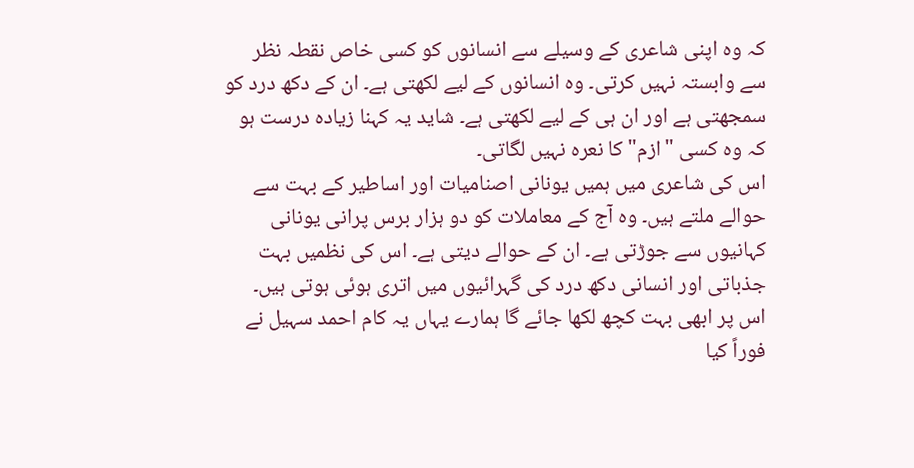کہ وہ اپنی شاعری کے وسیلے سے انسانوں کو کسی خاص نقطہ نظر سے وابستہ نہیں کرتی۔ وہ انسانوں کے لیے لکھتی ہے۔ ان کے دکھ درد کو سمجھتی ہے اور ان ہی کے لیے لکھتی ہے۔ شاید یہ کہنا زیادہ درست ہو کہ وہ کسی "ازم" کا نعرہ نہیں لگاتی۔
اس کی شاعری میں ہمیں یونانی اصنامیات اور اساطیر کے بہت سے حوالے ملتے ہیں۔ وہ آج کے معاملات کو دو ہزار برس پرانی یونانی کہانیوں سے جوڑتی ہے۔ ان کے حوالے دیتی ہے۔ اس کی نظمیں بہت جذباتی اور انسانی دکھ درد کی گہرائیوں میں اتری ہوئی ہوتی ہیں۔ اس پر ابھی بہت کچھ لکھا جائے گا ہمارے یہاں یہ کام احمد سہیل نے فوراً کیا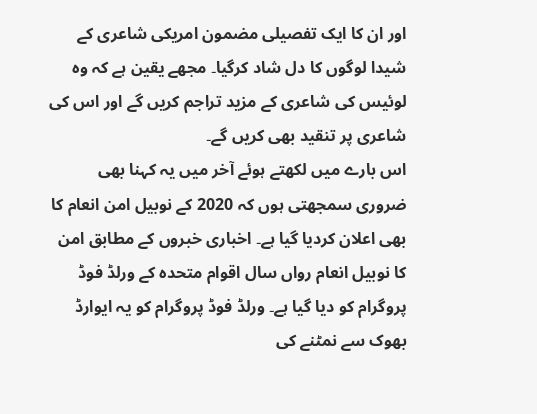اور ان کا ایک تفصیلی مضمون امریکی شاعری کے شیدا لوگوں کا دل شاد کرگیا۔ مجھے یقین ہے کہ وہ لوئیس کی شاعری کے مزید تراجم کریں گے اور اس کی شاعری پر تنقید بھی کریں گے۔
اس بارے میں لکھتے ہوئے آخر میں یہ کہنا بھی ضروری سمجھتی ہوں کہ 2020 کے نوبیل امن انعام کا بھی اعلان کردیا گیا ہے۔ اخباری خبروں کے مطابق امن کا نوبیل انعام رواں سال اقوام متحدہ کے ورلڈ فوڈ پروگرام کو دیا گیا ہے۔ ورلڈ فوڈ پروگرام کو یہ ایوارڈ بھوک سے نمٹنے کی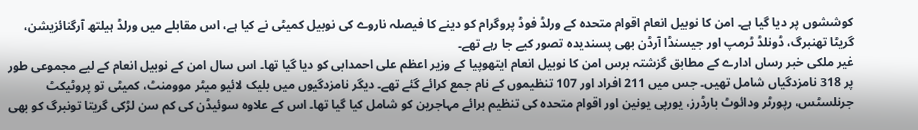کوششوں پر دیا گیا ہے۔ امن کا نوبیل انعام اقوام متحدہ کے ورلڈ فوڈ پروگرام کو دینے کا فیصلہ ناروے کی نوبیل کمیٹی نے کیا ہے، اس مقابلے میں ورلڈ ہیلتھ آرگنائزیشن، گریٹا تھنبرگ، ڈونلڈ ٹرمپ اور جیسنڈا آرڈن بھی پسندیدہ تصور کیے جا رہے تھے۔
غیر ملکی خبر رساں ادارے کے مطابق گزشتہ برس امن کا نوبیل انعام ایتھوپیا کے وزیر اعظم علی احمدابی کو دیا گیا تھا۔ اس سال امن کے نوبیل انعام کے لیے مجموعی طور پر 318 نامزدگیاں شامل تھیں۔ جس میں 211 افراد اور 107 تنظیموں کے نام جمع کرائے گئے تھے۔ دیگر نامزدگیوں میں بلیک لائیو میٹر موومنٹ، کمیٹی تو پروٹیکٹ جرنلسٹس، رپورٹر ودائوٹ بارڈرز، یورپی یونین اور اقوام متحدہ کی تنظیم برائے مہاجرین کو شامل کیا گیا تھا۔ اس کے علاوہ سوئیڈن کی کم سن لڑکی گریتا تونبرگ کو بھی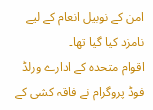امن کے نوبیل انعام کے لیے نامزد کیا گیا تھا۔
اقوام متحدہ کے ادارے ورلڈ فوڈ پروگرام نے فاقہ کشی کے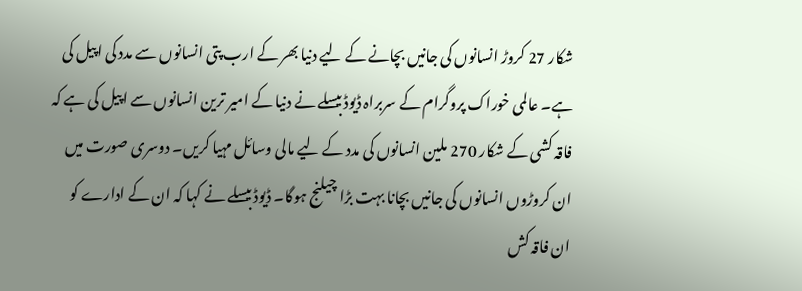شکار 27 کروڑ انسانوں کی جانیں بچانے کے لیے دنیا بھر کے ارب پتی انسانوں سے مدد کی اپیل کی ہے۔ عالمی خوراک پروگرام کے سربراہ ڈیوڈ بیسلے نے دنیا کے امیر ترین انسانوں سے اپیل کی ہے کہ فاقہ کشی کے شکار 270 ملین انسانوں کی مدد کے لیے مالی وسائل مہیا کریں۔ دوسری صورت میں ان کروڑوں انسانوں کی جانیں بچانا بہت بڑا چیلنج ہوگا۔ ڈیوڈ بیسلے نے کہا کہ ان کے ادارے کو ان فاقہ کش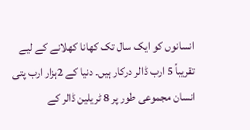انسانوں کو ایک سال تک کھانا کھلانے کے لیے تقریباً 5 ارب ڈالر درکار ہیں۔ دنیا کے 2ہزار ارب پتی انسان مجموعی طور پر 8 ٹریلین ڈالر کے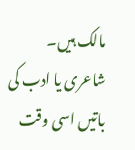مالک ہیں۔
شاعری یا ادب کی باتیں اسی وقت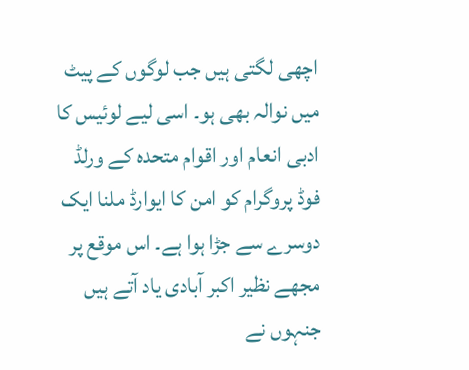اچھی لگتی ہیں جب لوگوں کے پیٹ میں نوالہ بھی ہو۔ اسی لیے لوئیس کا ادبی انعام اور اقوام متحدہ کے ورلڈ فوڈ پروگرام کو امن کا ایوارڈ ملنا ایک دوسرے سے جڑا ہوا ہے۔ اس موقع پر مجھے نظیر اکبر آبادی یاد آتے ہیں جنہوں نے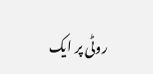روٹی پر ایک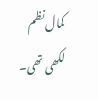کمال نظم لکھی تھی۔